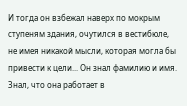И тогда он взбежал наверх по мокрым ступеням здания, очутился в вестибюле, не имея никакой мысли, которая могла бы привести к цели... Он знал фамилию и имя. Знал, что она работает в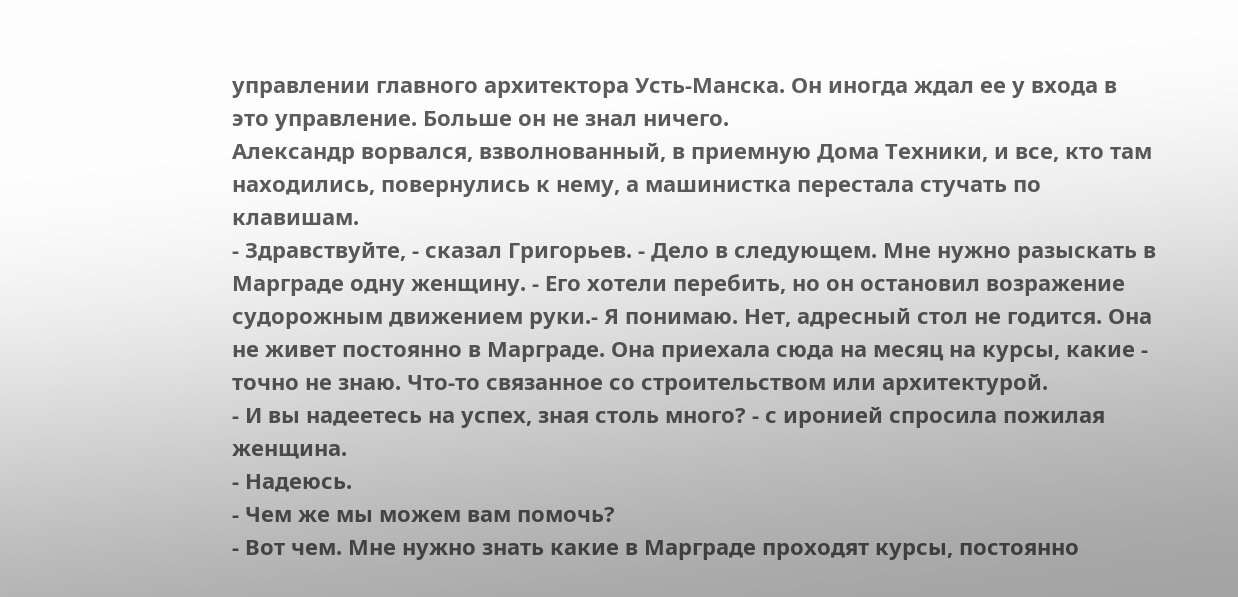управлении главного архитектора Усть-Манска. Он иногда ждал ее у входа в это управление. Больше он не знал ничего.
Александр ворвался, взволнованный, в приемную Дома Техники, и все, кто там находились, повернулись к нему, а машинистка перестала стучать по клавишам.
- Здравствуйте, - сказал Григорьев. - Дело в следующем. Мне нужно разыскать в Марграде одну женщину. - Его хотели перебить, но он остановил возражение судорожным движением руки.- Я понимаю. Нет, адресный стол не годится. Она не живет постоянно в Марграде. Она приехала сюда на месяц на курсы, какие - точно не знаю. Что-то связанное со строительством или архитектурой.
- И вы надеетесь на успех, зная столь много? - с иронией спросила пожилая женщина.
- Надеюсь.
- Чем же мы можем вам помочь?
- Вот чем. Мне нужно знать какие в Марграде проходят курсы, постоянно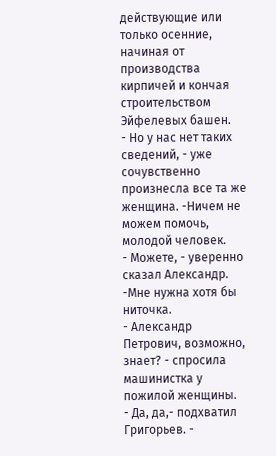действующие или только осенние, начиная от производства кирпичей и кончая строительством Эйфелевых башен.
- Но у нас нет таких сведений, - уже сочувственно произнесла все та же женщина. -Ничем не можем помочь, молодой человек.
- Можете, - уверенно сказал Александр. -Мне нужна хотя бы ниточка.
- Александр Петрович, возможно, знает? - спросила машинистка у пожилой женщины.
- Да, да,- подхватил Григорьев. -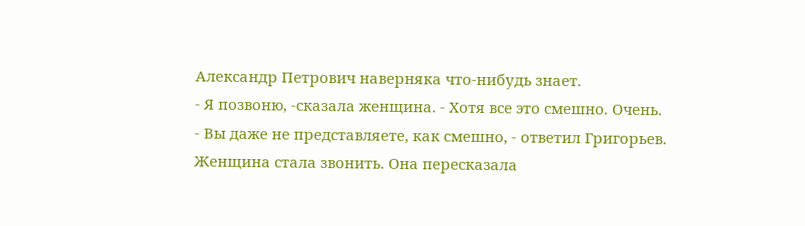Александр Петрович наверняка что-нибудь знает.
- Я позвоню, -сказала женщина. - Хотя все это смешно. Очень.
- Вы даже не представляете, как смешно, - ответил Григорьев.
Женщина стала звонить. Она пересказала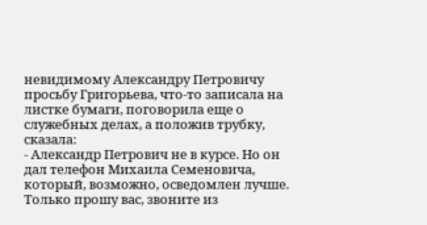невидимому Александру Петровичу просьбу Григорьева, что-то записала на листке бумаги, поговорила еще о служебных делах, а положив трубку, сказала:
- Александр Петрович не в курсе. Но он дал телефон Михаила Семеновича, который, возможно, осведомлен лучше. Только прошу вас, звоните из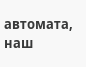автомата, наш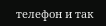телефон и так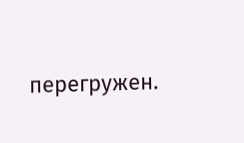перегружен.